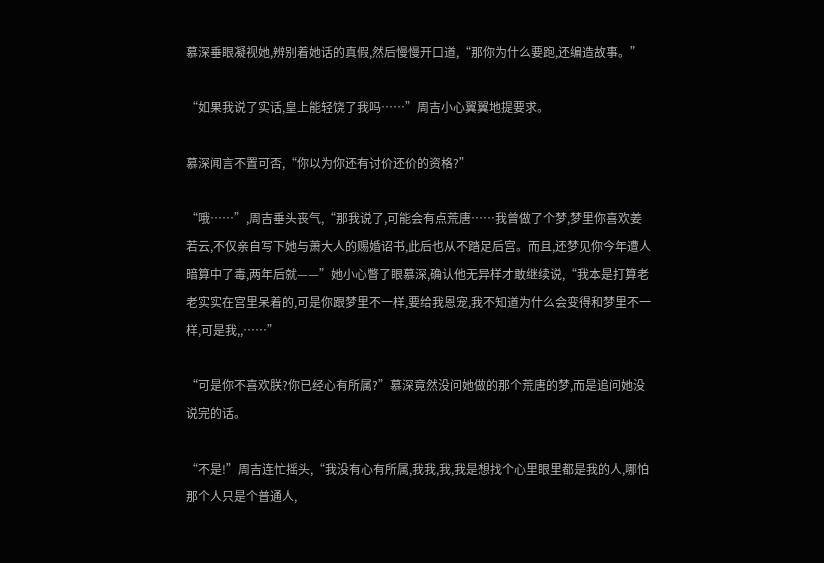慕深垂眼凝视她,辨别着她话的真假,然后慢慢开口道,“那你为什么要跑,还编造故事。”

“如果我说了实话,皇上能轻饶了我吗……”周吉小心翼翼地提要求。

慕深闻言不置可否,“你以为你还有讨价还价的资格?”

“哦……”,周吉垂头丧气,“那我说了,可能会有点荒唐……我曾做了个梦,梦里你喜欢姜若云,不仅亲自写下她与萧大人的赐婚诏书,此后也从不踏足后宫。而且,还梦见你今年遭人暗算中了毒,两年后就——”她小心瞥了眼慕深,确认他无异样才敢继续说,“我本是打算老老实实在宫里呆着的,可是你跟梦里不一样,要给我恩宠,我不知道为什么会变得和梦里不一样,可是我,,……”

“可是你不喜欢朕?你已经心有所属?”慕深竟然没问她做的那个荒唐的梦,而是追问她没说完的话。

“不是!”周吉连忙摇头,“我没有心有所属,我我,我,我是想找个心里眼里都是我的人,哪怕那个人只是个普通人,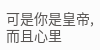可是你是皇帝,而且心里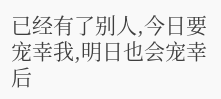已经有了别人,今日要宠幸我,明日也会宠幸后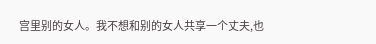宫里别的女人。我不想和别的女人共享一个丈夫,也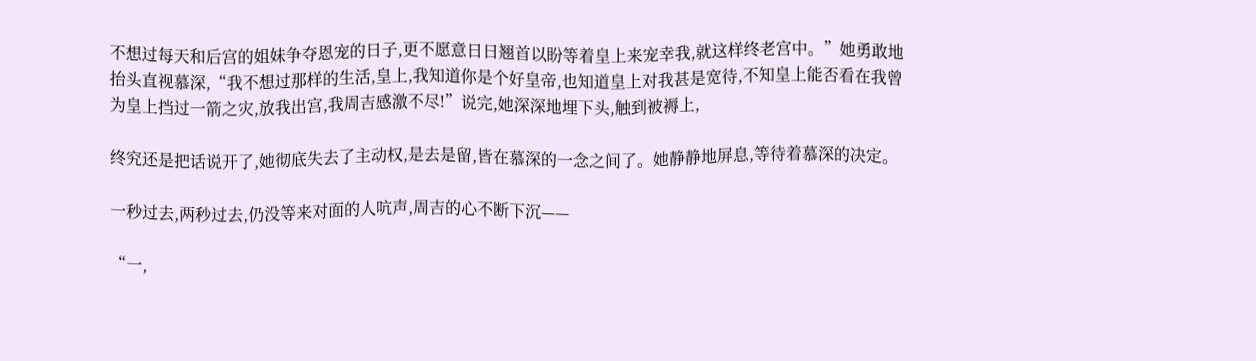不想过每天和后宫的姐妹争夺恩宠的日子,更不愿意日日翘首以盼等着皇上来宠幸我,就这样终老宫中。”她勇敢地抬头直视慕深,“我不想过那样的生活,皇上,我知道你是个好皇帝,也知道皇上对我甚是宽待,不知皇上能否看在我曾为皇上挡过一箭之灾,放我出宫,我周吉感激不尽!”说完,她深深地埋下头,触到被褥上,

终究还是把话说开了,她彻底失去了主动权,是去是留,皆在慕深的一念之间了。她静静地屏息,等待着慕深的决定。

一秒过去,两秒过去,仍没等来对面的人吭声,周吉的心不断下沉——

“一,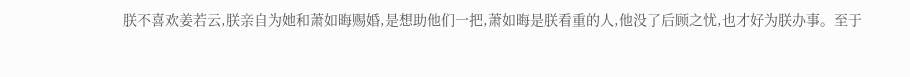朕不喜欢姜若云,朕亲自为她和萧如晦赐婚,是想助他们一把,萧如晦是朕看重的人,他没了后顾之忧,也才好为朕办事。至于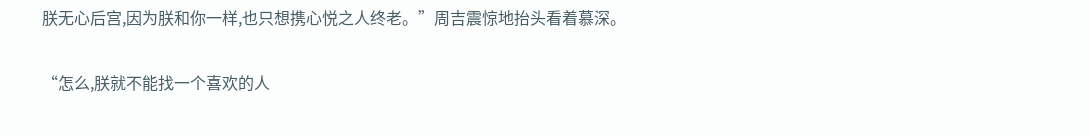朕无心后宫,因为朕和你一样,也只想携心悦之人终老。”周吉震惊地抬头看着慕深。

“怎么,朕就不能找一个喜欢的人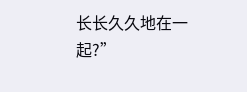长长久久地在一起?”